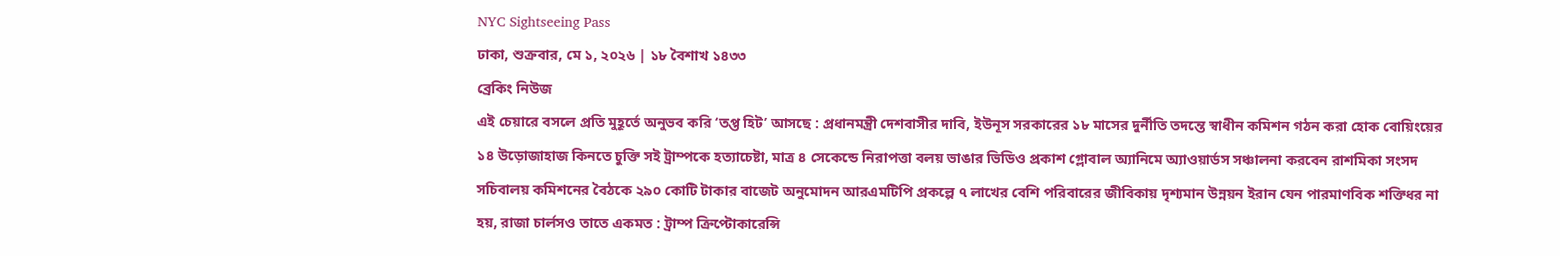NYC Sightseeing Pass
ঢাকা, শুক্রবার, মে ১, ২০২৬ | ১৮ বৈশাখ ১৪৩৩
ব্রেকিং নিউজ
এই চেয়ারে বসলে প্রতি মুহূর্তে অনুভব করি ‘তপ্ত হিট’ আসছে : প্রধানমন্ত্রী দেশবাসীর দাবি, ইউনূস সরকারের ১৮ মাসের দুর্নীতি তদন্তে স্বাধীন কমিশন গঠন করা হোক বোয়িংয়ের ১৪ উড়োজাহাজ কিনতে চুক্তি সই ট্রাম্পকে হত্যাচেষ্টা, মাত্র ৪ সেকেন্ডে নিরাপত্তা বলয় ভাঙার ভিডিও প্রকাশ গ্লোবাল অ্যানিমে অ্যাওয়ার্ডস সঞ্চালনা করবেন রাশমিকা সংসদ সচিবালয় কমিশনের বৈঠকে ২৯০ কোটি টাকার বাজেট অনুমোদন আরএমটিপি প্রকল্পে ৭ লাখের বেশি পরিবারের জীবিকায় দৃশ্যমান উন্নয়ন ইরান যেন পারমাণবিক শক্তিধর না হয়, রাজা চার্লসও তাতে একমত : ট্রাম্প ক্রিপ্টোকারেন্সি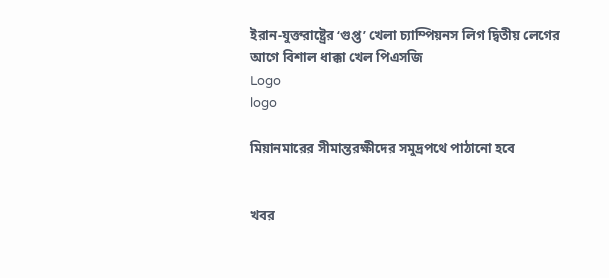ইরান-যুক্তরাষ্ট্রের ‘গুপ্ত’ খেলা চ্যাম্পিয়নস লিগ দ্বিতীয় লেগের আগে বিশাল ধাক্কা খেল পিএসজি
Logo
logo

মিয়ানমারের সীমান্তরক্ষীদের সমুদ্রপথে পাঠানো হবে


খবর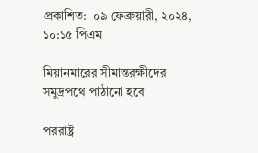প্রকাশিত:  ০৯ ফেব্রুয়ারী, ২০২৪, ১০:১৫ পিএম

মিয়ানমারের সীমান্তরক্ষীদের সমুদ্রপথে পাঠানো হবে

পররাষ্ট্র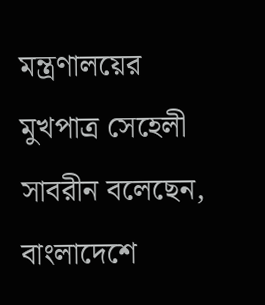মন্ত্রণালয়ের মুখপাত্র সেহেলী সাবরীন বলেছেন, বাংলাদেশে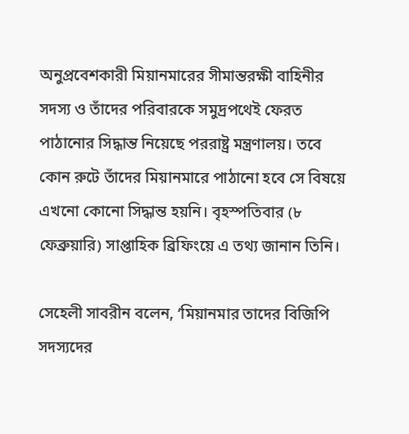অনুপ্রবেশকারী মিয়ানমারের সীমান্তরক্ষী বাহিনীর সদস্য ও তাঁদের পরিবারকে সমুদ্রপথেই ফেরত পাঠানোর সিদ্ধান্ত নিয়েছে পররাষ্ট্র মন্ত্রণালয়। তবে কোন রুটে তাঁদের মিয়ানমারে পাঠানো হবে সে বিষয়ে এখনো কোনো সিদ্ধান্ত হয়নি। বৃহস্পতিবার (৮ ফেব্রুয়ারি) সাপ্তাহিক ব্রিফিংয়ে এ তথ্য জানান তিনি।

সেহেলী সাবরীন বলেন, ‘মিয়ানমার তাদের বিজিপি সদস্যদের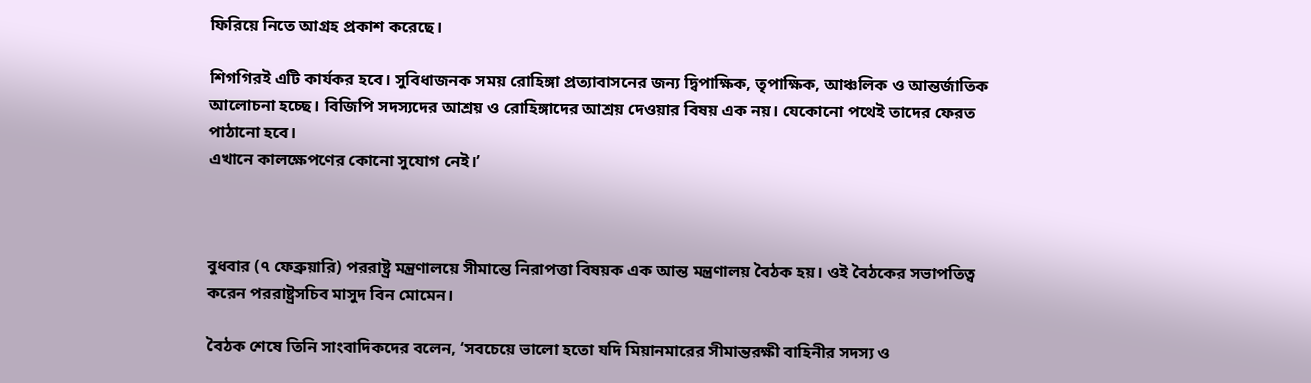ফিরিয়ে নিতে আগ্রহ প্রকাশ করেছে।

শিগগিরই এটি কার্যকর হবে। সুবিধাজনক সময় রোহিঙ্গা প্রত্যাবাসনের জন্য দ্বিপাক্ষিক, তৃপাক্ষিক, আঞ্চলিক ও আন্তর্জাতিক আলোচনা হচ্ছে। বিজিপি সদস্যদের আশ্রয় ও রোহিঙ্গাদের আশ্রয় দেওয়ার বিষয় এক নয়। যেকোনো পথেই তাদের ফেরত পাঠানো হবে।
এখানে কালক্ষেপণের কোনো সুযোগ নেই।’



বুধবার (৭ ফেব্রুয়ারি) পররাষ্ট্র মন্ত্রণালয়ে সীমান্তে নিরাপত্তা বিষয়ক এক আন্ত মন্ত্রণালয় বৈঠক হয়। ওই বৈঠকের সভাপতিত্ব করেন পররাষ্ট্রসচিব মাসুদ বিন মোমেন।

বৈঠক শেষে তিনি সাংবাদিকদের বলেন, ‘সবচেয়ে ভালো হতো যদি মিয়ানমারের সীমান্তরক্ষী বাহিনীর সদস্য ও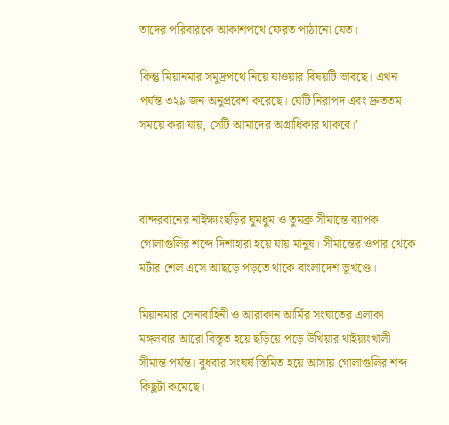তাদের পরিবারকে আকাশপথে ফেরত পাঠানো যেত।

কিন্তু মিয়ানমার সমুদ্রপথে নিয়ে যাওয়ার বিষয়টি ভাবছে। এখন পর্যন্ত ৩২৯ জন অনুপ্রবেশ করেছে। যেটি নিরাপদ এবং দ্রুততম সময়ে করা যায়, সেটি আমাদের অগ্রাধিকার থাকবে।’



বান্দরবানের নাইক্ষ্যংছড়ির ঘুমধুম ও তুমব্রু সীমান্তে ব্যাপক গোলাগুলির শব্দে দিশাহারা হয়ে যায় মানুষ। সীমান্তের ওপার থেকে মর্টার শেল এসে আছড়ে পড়তে থাকে বাংলাদেশ ভূখণ্ডে।

মিয়ানমার সেনাবাহিনী ও আরাকান আর্মির সংঘাতের এলাকা মঙ্গলবার আরো বিস্তৃত হয়ে ছড়িয়ে পড়ে উখিয়ার থাইয়্যংখালী সীমান্ত পর্যন্ত। বুধবার সংঘর্ষ স্তিমিত হয়ে আসায় গোলাগুলির শব্দ কিছুটা কমেছে।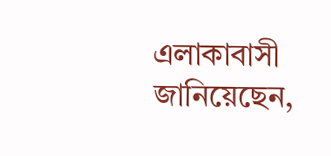এলাকাবাসী জানিয়েছেন,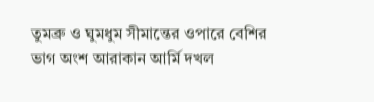তুমব্রু ও ঘুমধুম সীমান্তের ওপারে বেশির ভাগ অংশ আরাকান আর্মি দখল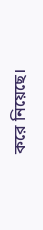করে নিয়েছে।